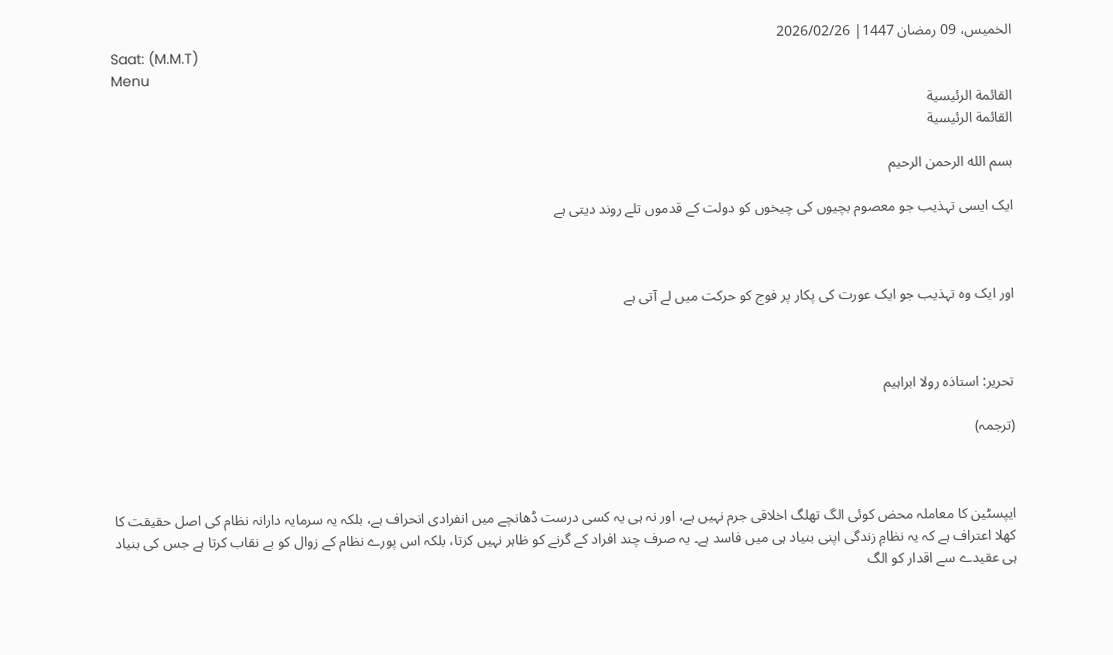الخميس، 09 رمضان 1447| 2026/02/26
Saat: (M.M.T)
Menu
القائمة الرئيسية
القائمة الرئيسية

بسم الله الرحمن الرحيم

ایک ایسی تہذیب جو معصوم بچیوں کی چیخوں کو دولت کے قدموں تلے روند دیتی ہے



اور ایک وہ تہذیب جو ایک عورت کی پکار پر فوج کو حرکت میں لے آتی ہے



تحریر: استاذہ رولا ابراہیم

(ترجمہ)



ایپسٹین کا معاملہ محض کوئی الگ تھلگ اخلاقی جرم نہیں ہے، اور نہ ہی یہ کسی درست ڈھانچے میں انفرادی انحراف ہے، بلکہ یہ سرمایہ دارانہ نظام کی اصل حقیقت کا کھلا اعتراف ہے کہ یہ نظامِ زندگی اپنی بنیاد ہی میں فاسد ہے۔ یہ صرف چند افراد کے گرنے کو ظاہر نہیں کرتا، بلکہ اس پورے نظام کے زوال کو بے نقاب کرتا ہے جس کی بنیاد ہی عقیدے سے اقدار کو الگ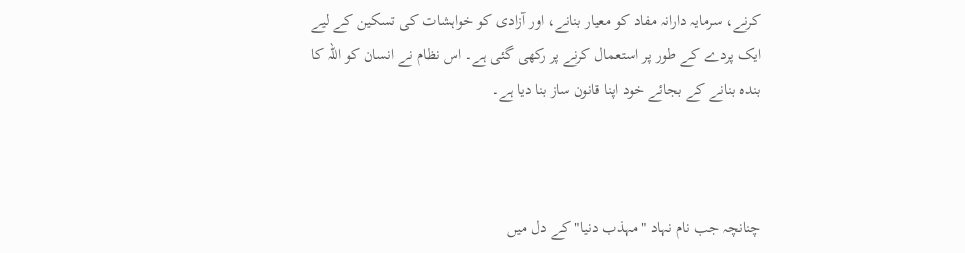کرنے، سرمایہ دارانہ مفاد کو معیار بنانے، اور آزادی کو خواہشات کی تسکین کے لیے ایک پردے کے طور پر استعمال کرنے پر رکھی گئی ہے۔ اس نظام نے انسان کو اللہ کا بندہ بنانے کے بجائے خود اپنا قانون ساز بنا دیا ہے۔



چنانچہ جب نام نہاد "مہذب دنیا" کے دل میں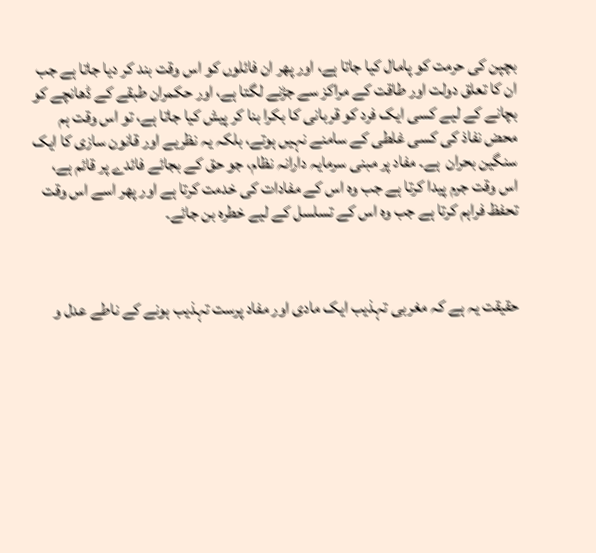بچپن کی حرمت کو پامال کیا جاتا ہے، اور پھر ان فائلوں کو اس وقت بند کر دیا جاتا ہے جب ان کا تعلق دولت اور طاقت کے مراکز سے جڑنے لگتا ہے، اور حکمران طبقے کے ڈھانچے کو بچانے کے لیے کسی ایک فرد کو قربانی کا بکرا بنا کر پیش کیا جاتا ہے، تو اس وقت ہم محض نفاذ کی کسی غلطی کے سامنے نہیں ہوتے، بلکہ یہ نظریے اور قانون سازی کا ایک سنگین بحران  ہے۔ مفاد پر مبنی سرمایہ دارانہ نظام، جو حق کے بجائے فائدے پر قائم ہے، اس وقت جرم پیدا کرتا ہے جب وہ اس کے مفادات کی خدمت کرتا ہے اور پھر اسے اس وقت تحفظ فراہم کرتا ہے جب وہ اس کے تسلسل کے لیے خطرہ بن جائے۔



حقیقت یہ ہے کہ مغربی تہذیب ایک مادی اور مفاد پرست تہذیب ہونے کے ناطے عدل و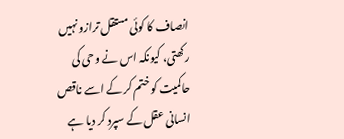انصاف کا کوئی مستقل ترازو نہیں رکھتی، کیونکہ اس نے وحی کی حاکمیت کو ختم کر کے اسے ناقص انسانی عقل کے سپرد کر دیا ہے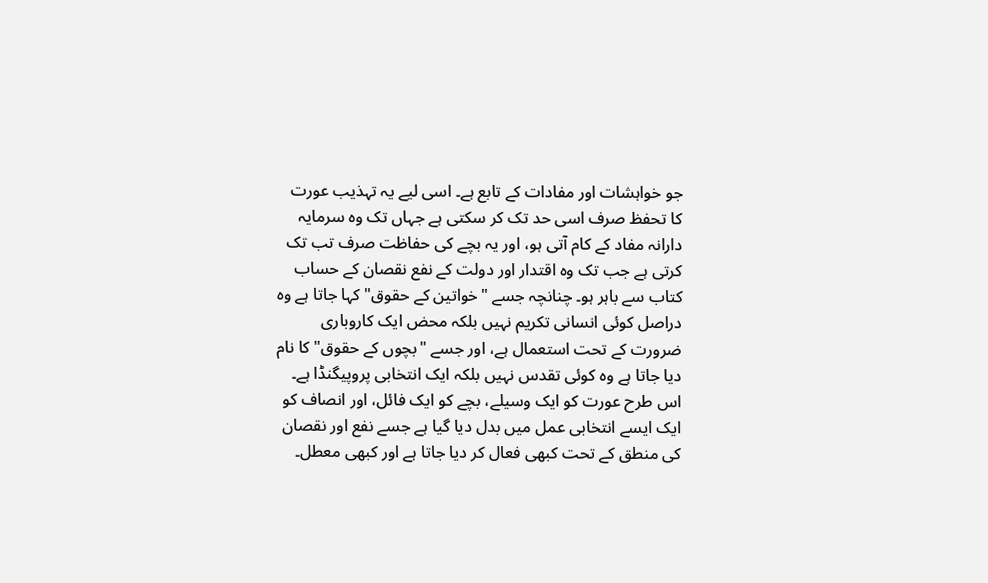جو خواہشات اور مفادات کے تابع ہے۔ اسی لیے یہ تہذیب عورت کا تحفظ صرف اسی حد تک کر سکتی ہے جہاں تک وہ سرمایہ دارانہ مفاد کے کام آتی ہو، اور یہ بچے کی حفاظت صرف تب تک کرتی ہے جب تک وہ اقتدار اور دولت کے نفع نقصان کے حساب کتاب سے باہر ہو۔ چنانچہ جسے "خواتین کے حقوق" کہا جاتا ہے وہ دراصل کوئی انسانی تکریم نہیں بلکہ محض ایک کاروباری ضرورت کے تحت استعمال ہے، اور جسے "بچوں کے حقوق" کا نام دیا جاتا ہے وہ کوئی تقدس نہیں بلکہ ایک انتخابی پروپیگنڈا ہے۔ اس طرح عورت کو ایک وسیلے، بچے کو ایک فائل، اور انصاف کو ایک ایسے انتخابی عمل میں بدل دیا گیا ہے جسے نفع اور نقصان کی منطق کے تحت کبھی فعال کر دیا جاتا ہے اور کبھی معطل۔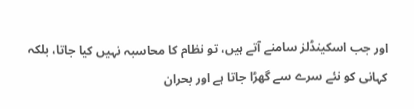اور جب اسکینڈلز سامنے آتے ہیں، تو نظام کا محاسبہ نہیں کیا جاتا، بلکہ کہانی کو نئے سرے سے گھڑا جاتا ہے اور بحران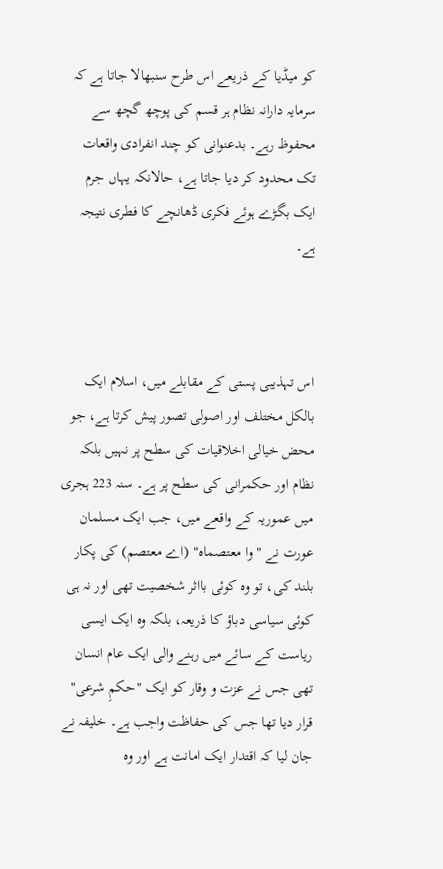کو میڈیا کے ذریعے اس طرح سنبھالا جاتا ہے کہ سرمایہ دارانہ نظام ہر قسم کی پوچھ گچھ سے محفوظ رہے۔ بدعنوانی کو چند انفرادی واقعات تک محدود کر دیا جاتا ہے، حالانکہ یہاں جرم ایک بگڑے ہوئے فکری ڈھانچے کا فطری نتیجہ ہے۔



اس تہذیبی پستی کے مقابلے میں، اسلام ایک بالکل مختلف اور اصولی تصور پیش کرتا ہے، جو محض خیالی اخلاقیات کی سطح پر نہیں بلکہ نظام اور حکمرانی کی سطح پر ہے۔ سنہ 223 ہجری میں عموریہ کے واقعے میں، جب ایک مسلمان عورت نے "وا معتصماہ" (اے معتصم) کی پکار بلند کی، تو وہ کوئی بااثر شخصیت تھی اور نہ ہی کوئی سیاسی دباؤ کا ذریعہ، بلکہ وہ ایک ایسی ریاست کے سائے میں رہنے والی ایک عام انسان تھی جس نے عزت و وقار کو ایک "حکمِ شرعی" قرار دیا تھا جس کی حفاظت واجب ہے۔ خلیفہ نے جان لیا کہ اقتدار ایک امانت ہے اور وہ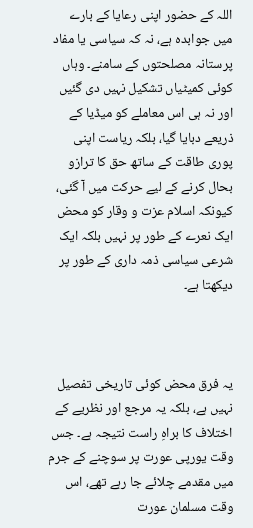اللہ کے حضور اپنی رعایا کے بارے میں جوابدہ ہے، نہ کہ سیاسی یا مفاد پرستانہ مصلحتوں کے سامنے۔ وہاں کوئی کمیٹیاں تشکیل نہیں دی گئیں اور نہ ہی اس معاملے کو میڈیا کے ذریعے دبایا گیا، بلکہ ریاست اپنی پوری طاقت کے ساتھ حق کا ترازو بحال کرنے کے لیے حرکت میں آ گئی، کیونکہ اسلام عزت و وقار کو محض ایک نعرے کے طور پر نہیں بلکہ ایک شرعی سیاسی ذمہ داری کے طور پر دیکھتا ہے۔



یہ فرق محض کوئی تاریخی تفصیل نہیں ہے، بلکہ یہ مرجع اور نظریے کے اختلاف کا براہِ راست نتیجہ ہے۔ جس وقت یورپی عورت پر سوچنے کے جرم میں مقدمے چلائے جا رہے تھے، اس وقت مسلمان عورت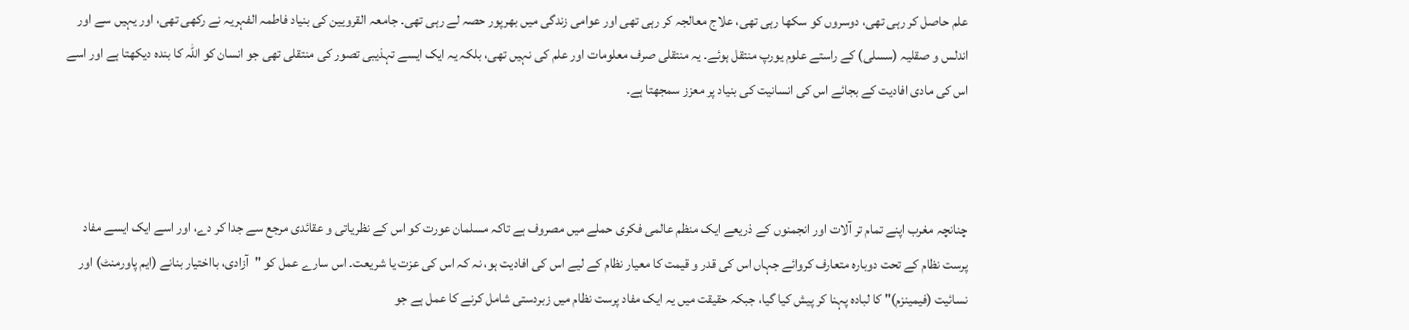علم حاصل کر رہی تھی، دوسروں کو سکھا رہی تھی، علاج معالجہ کر رہی تھی اور عوامی زندگی میں بھرپور حصہ لے رہی تھی۔ جامعہ القرویین کی بنیاد فاطمہ الفہریہ نے رکھی تھی، اور یہیں سے اور اندلس و صقلیہ (سسلی) کے راستے علوم یورپ منتقل ہوئے۔ یہ منتقلی صرف معلومات اور علم کی نہیں تھی، بلکہ یہ ایک ایسے تہذیبی تصور کی منتقلی تھی جو انسان کو اللہ کا بندہ دیکھتا ہے اور اسے اس کی مادی افادیت کے بجائے اس کی انسانیت کی بنیاد پر معزز سمجھتا ہے۔



چنانچہ مغرب اپنے تمام تر آلات اور انجمنوں کے ذریعے ایک منظم عالمی فکری حملے میں مصروف ہے تاکہ مسلمان عورت کو اس کے نظریاتی و عقائدی مرجع سے جدا کر دے، اور اسے ایک ایسے مفاد پرست نظام کے تحت دوبارہ متعارف کروائے جہاں اس کی قدر و قیمت کا معیار نظام کے لیے اس کی افادیت ہو، نہ کہ اس کی عزت یا شریعت۔ اس سارے عمل کو "آزادی، بااختیار بنانے (ایم پاورمنٹ) اور نسائیت (فیمینزم)" کا لبادہ پہنا کر پیش کیا گیا، جبکہ حقیقت میں یہ ایک مفاد پرست نظام میں زبردستی شامل کرنے کا عمل ہے جو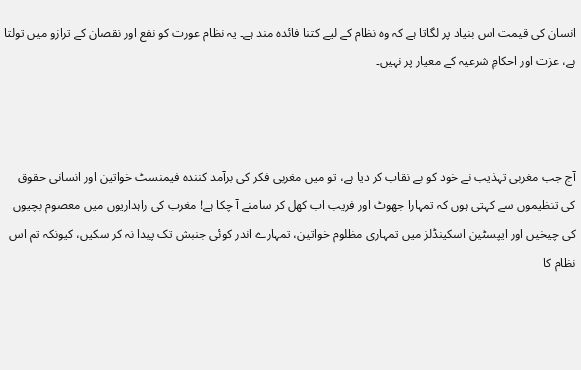انسان کی قیمت اس بنیاد پر لگاتا ہے کہ وہ نظام کے لیے کتنا فائدہ مند ہے۔ یہ نظام عورت کو نفع اور نقصان کے ترازو میں تولتا ہے، عزت اور احکامِ شرعیہ کے معیار پر نہیں۔



آج جب مغربی تہذیب نے خود کو بے نقاب کر دیا ہے، تو میں مغربی فکر کی برآمد کنندہ فیمنسٹ خواتین اور انسانی حقوق کی تنظیموں سے کہتی ہوں کہ تمہارا جھوٹ اور فریب اب کھل کر سامنے آ چکا ہے! مغرب کی راہداریوں میں معصوم بچیوں کی چیخیں اور ایپسٹین اسکینڈلز میں تمہاری مظلوم خواتین، تمہارے اندر کوئی جنبش تک پیدا نہ کر سکیں، کیونکہ تم اس نظام کا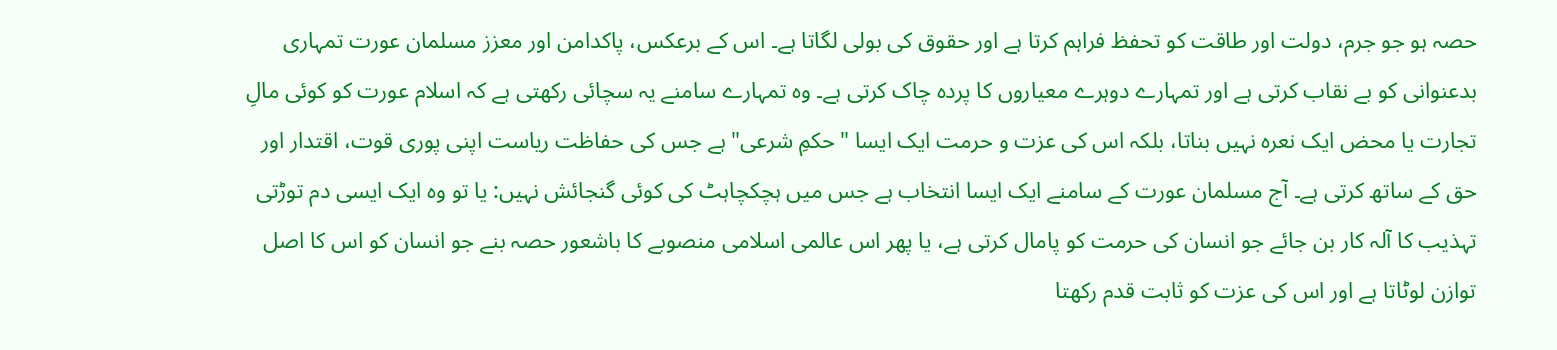حصہ ہو جو جرم، دولت اور طاقت کو تحفظ فراہم کرتا ہے اور حقوق کی بولی لگاتا ہے۔ اس کے برعکس، پاکدامن اور معزز مسلمان عورت تمہاری بدعنوانی کو بے نقاب کرتی ہے اور تمہارے دوہرے معیاروں کا پردہ چاک کرتی ہے۔ وہ تمہارے سامنے یہ سچائی رکھتی ہے کہ اسلام عورت کو کوئی مالِ تجارت یا محض ایک نعرہ نہیں بناتا، بلکہ اس کی عزت و حرمت ایک ایسا "حکمِ شرعی" ہے جس کی حفاظت ریاست اپنی پوری قوت، اقتدار اور حق کے ساتھ کرتی ہے۔ آج مسلمان عورت کے سامنے ایک ایسا انتخاب ہے جس میں ہچکچاہٹ کی کوئی گنجائش نہیں: یا تو وہ ایک ایسی دم توڑتی تہذیب کا آلہ کار بن جائے جو انسان کی حرمت کو پامال کرتی ہے، یا پھر اس عالمی اسلامی منصوبے کا باشعور حصہ بنے جو انسان کو اس کا اصل توازن لوٹاتا ہے اور اس کی عزت کو ثابت قدم رکھتا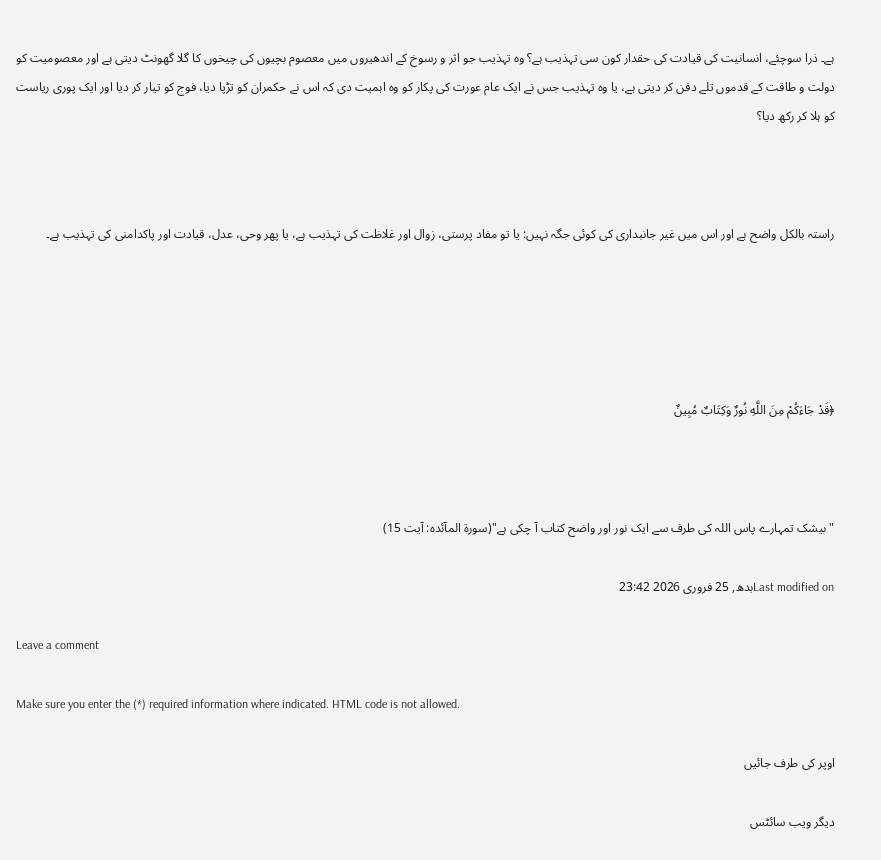ہے۔ ذرا سوچئے، انسانیت کی قیادت کی حقدار کون سی تہذیب ہے؟ وہ تہذیب جو اثر و رسوخ کے اندھیروں میں معصوم بچیوں کی چیخوں کا گلا گھونٹ دیتی ہے اور معصومیت کو دولت و طاقت کے قدموں تلے دفن کر دیتی ہے، یا وہ تہذیب جس نے ایک عام عورت کی پکار کو وہ اہمیت دی کہ اس نے حکمران کو تڑپا دیا، فوج کو تیار کر دیا اور ایک پوری ریاست کو ہلا کر رکھ دیا؟



راستہ بالکل واضح ہے اور اس میں غیر جانبداری کی کوئی جگہ نہیں: یا تو مفاد پرستی، زوال اور غلاظت کی تہذیب ہے، یا پھر وحی، عدل، قیادت اور پاکدامنی کی تہذیب ہے۔





﴿قَدْ جَاءَكُمْ مِنَ اللَّهِ نُورٌ وَكِتَابٌ مُبِينٌ



"بیشک تمہارے پاس اللہ کی طرف سے ایک نور اور واضح کتاب آ چکی ہے"(سورۃ المآئدہ: آیت 15)

Last modified onبدھ, 25 فروری 2026 23:42

Leave a comment

Make sure you enter the (*) required information where indicated. HTML code is not allowed.

اوپر کی طرف جائیں

دیگر ویب سائٹس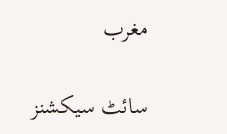مغرب

سائٹ سیکشنز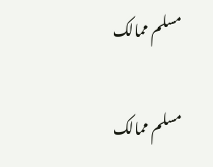مسلم ممالک

مسلم ممالک